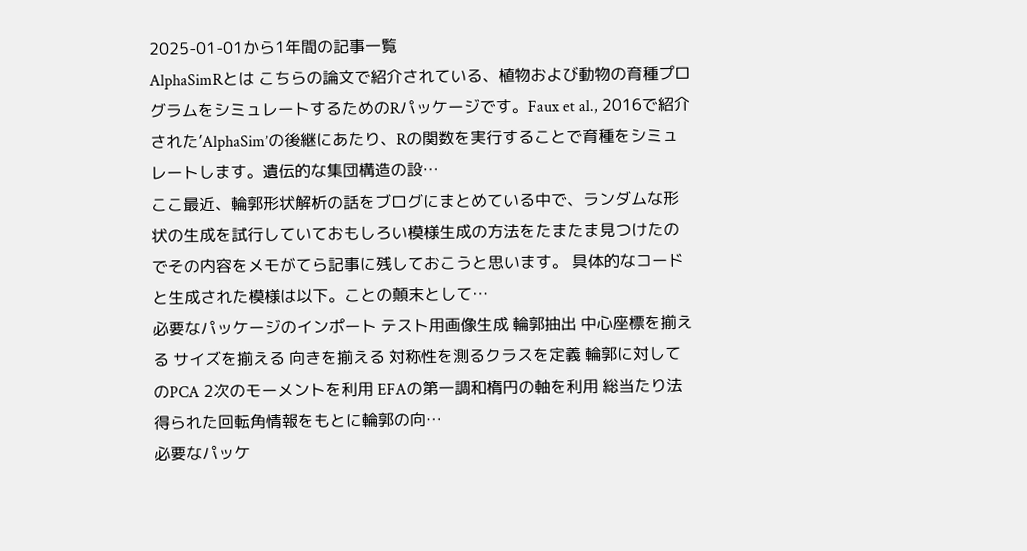2025-01-01から1年間の記事一覧
AlphaSimRとは こちらの論文で紹介されている、植物および動物の育種プログラムをシミュレートするためのRパッケージです。Faux et al., 2016で紹介された’AlphaSim’の後継にあたり、Rの関数を実行することで育種をシミュレートします。遺伝的な集団構造の設…
ここ最近、輪郭形状解析の話をブログにまとめている中で、ランダムな形状の生成を試行していておもしろい模様生成の方法をたまたま見つけたのでその内容をメモがてら記事に残しておこうと思います。 具体的なコードと生成された模様は以下。ことの顛末として…
必要なパッケージのインポート テスト用画像生成 輪郭抽出 中心座標を揃える サイズを揃える 向きを揃える 対称性を測るクラスを定義 輪郭に対してのPCA 2次のモーメントを利用 EFAの第一調和楕円の軸を利用 総当たり法 得られた回転角情報をもとに輪郭の向…
必要なパッケ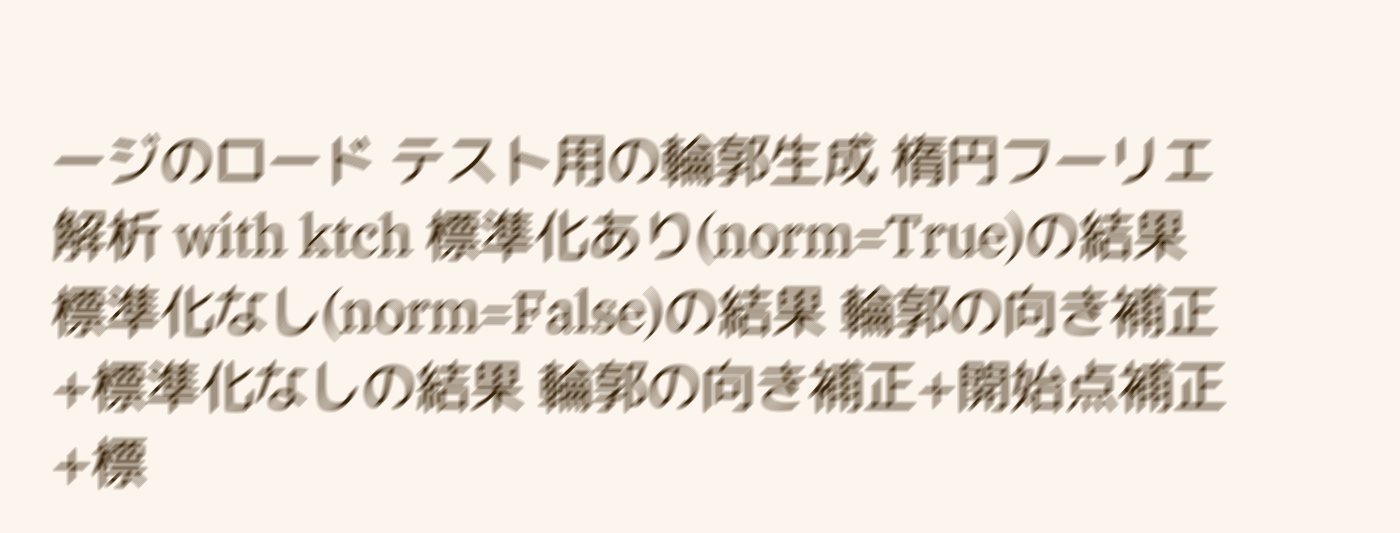ージのロード テスト用の輪郭生成 楕円フーリエ解析 with ktch 標準化あり(norm=True)の結果 標準化なし(norm=False)の結果 輪郭の向き補正+標準化なしの結果 輪郭の向き補正+開始点補正+標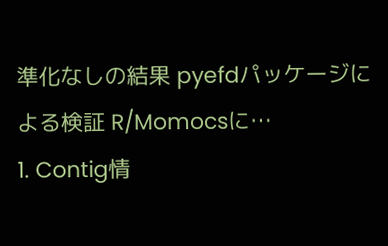準化なしの結果 pyefdパッケージによる検証 R/Momocsに…
1. Contig情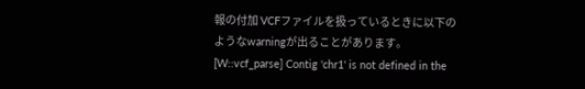報の付加 VCFファイルを扱っているときに以下のようなwarningが出ることがあります。 [W::vcf_parse] Contig 'chr1' is not defined in the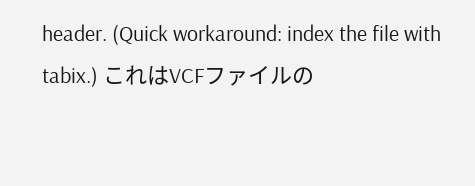header. (Quick workaround: index the file with tabix.) これはVCFファイルの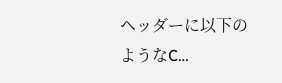ヘッダーに以下のようなC…